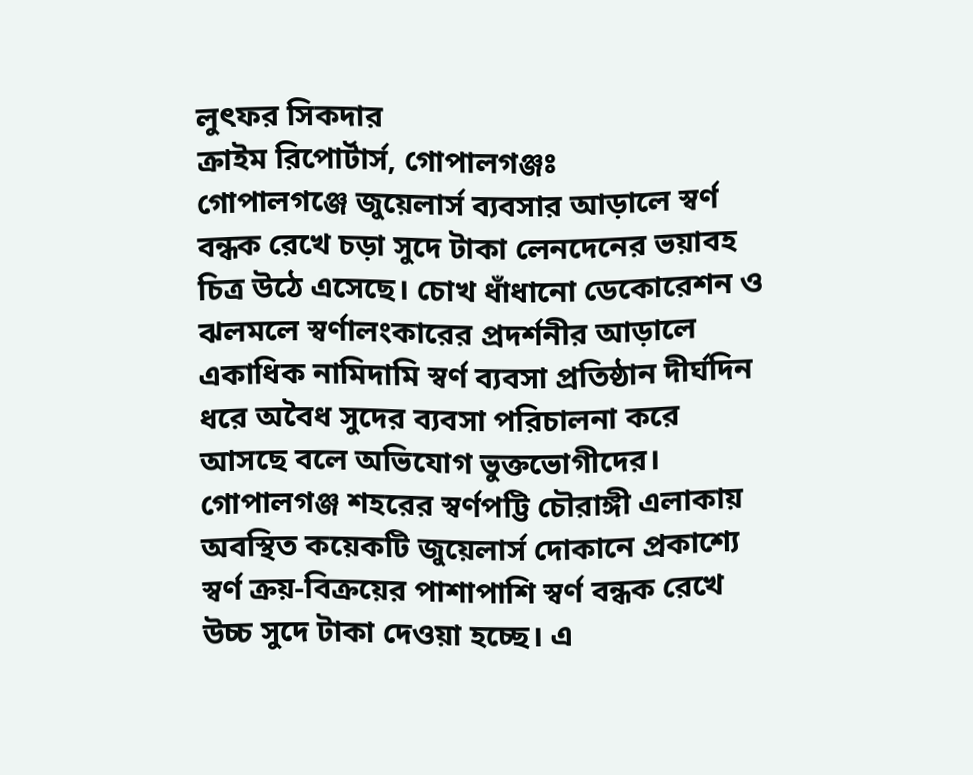লুৎফর সিকদার
ক্রাইম রিপোর্টার্স, গোপালগঞ্জঃ
গোপালগঞ্জে জুয়েলার্স ব্যবসার আড়ালে স্বর্ণ বন্ধক রেখে চড়া সুদে টাকা লেনদেনের ভয়াবহ চিত্র উঠে এসেছে। চোখ ধাঁধানো ডেকোরেশন ও ঝলমলে স্বর্ণালংকারের প্রদর্শনীর আড়ালে একাধিক নামিদামি স্বর্ণ ব্যবসা প্রতিষ্ঠান দীর্ঘদিন ধরে অবৈধ সুদের ব্যবসা পরিচালনা করে আসছে বলে অভিযোগ ভুক্তভোগীদের।
গোপালগঞ্জ শহরের স্বর্ণপট্টি চৌরাঙ্গী এলাকায় অবস্থিত কয়েকটি জুয়েলার্স দোকানে প্রকাশ্যে স্বর্ণ ক্রয়-বিক্রয়ের পাশাপাশি স্বর্ণ বন্ধক রেখে উচ্চ সুদে টাকা দেওয়া হচ্ছে। এ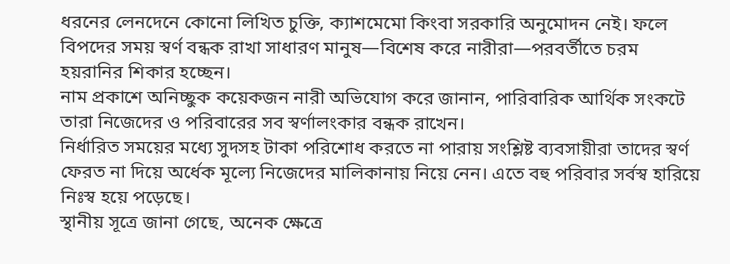ধরনের লেনদেনে কোনো লিখিত চুক্তি, ক্যাশমেমো কিংবা সরকারি অনুমোদন নেই। ফলে বিপদের সময় স্বর্ণ বন্ধক রাখা সাধারণ মানুষ—বিশেষ করে নারীরা—পরবর্তীতে চরম হয়রানির শিকার হচ্ছেন।
নাম প্রকাশে অনিচ্ছুক কয়েকজন নারী অভিযোগ করে জানান, পারিবারিক আর্থিক সংকটে তারা নিজেদের ও পরিবারের সব স্বর্ণালংকার বন্ধক রাখেন।
নির্ধারিত সময়ের মধ্যে সুদসহ টাকা পরিশোধ করতে না পারায় সংশ্লিষ্ট ব্যবসায়ীরা তাদের স্বর্ণ ফেরত না দিয়ে অর্ধেক মূল্যে নিজেদের মালিকানায় নিয়ে নেন। এতে বহু পরিবার সর্বস্ব হারিয়ে নিঃস্ব হয়ে পড়েছে।
স্থানীয় সূত্রে জানা গেছে, অনেক ক্ষেত্রে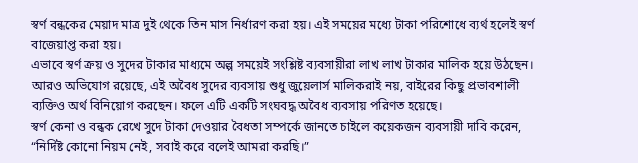স্বর্ণ বন্ধকের মেয়াদ মাত্র দুই থেকে তিন মাস নির্ধারণ করা হয়। এই সময়ের মধ্যে টাকা পরিশোধে ব্যর্থ হলেই স্বর্ণ বাজেয়াপ্ত করা হয়।
এভাবে স্বর্ণ ক্রয় ও সুদের টাকার মাধ্যমে অল্প সময়েই সংশ্লিষ্ট ব্যবসায়ীরা লাখ লাখ টাকার মালিক হয়ে উঠছেন।
আরও অভিযোগ রয়েছে, এই অবৈধ সুদের ব্যবসায় শুধু জুয়েলার্স মালিকরাই নয়, বাইরের কিছু প্রভাবশালী ব্যক্তিও অর্থ বিনিয়োগ করছেন। ফলে এটি একটি সংঘবদ্ধ অবৈধ ব্যবসায় পরিণত হয়েছে।
স্বর্ণ কেনা ও বন্ধক রেখে সুদে টাকা দেওয়ার বৈধতা সম্পর্কে জানতে চাইলে কয়েকজন ব্যবসায়ী দাবি করেন, “নির্দিষ্ট কোনো নিয়ম নেই, সবাই করে বলেই আমরা করছি।”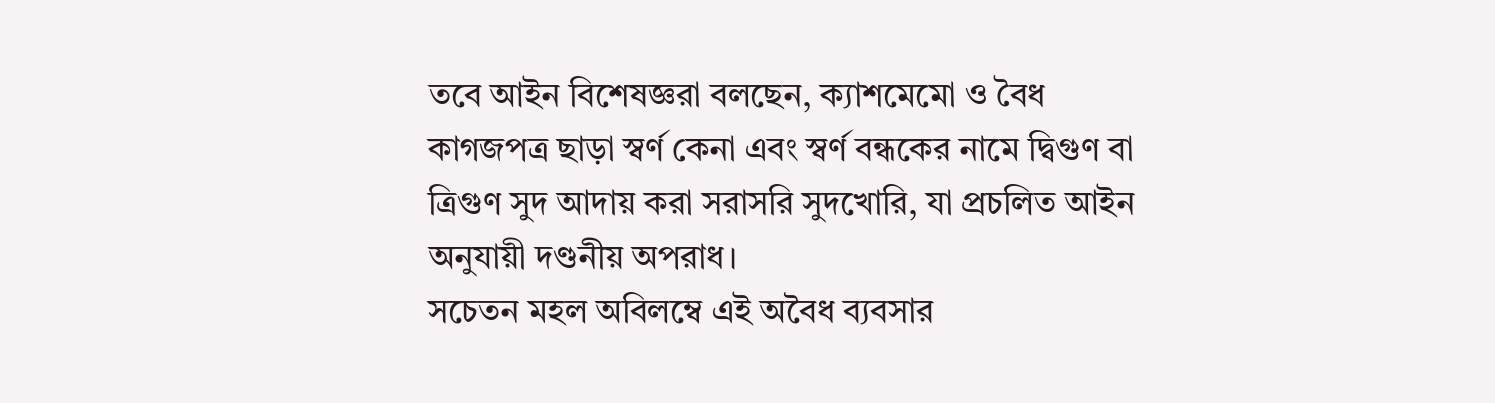তবে আইন বিশেষজ্ঞরা বলছেন, ক্যাশমেমো ও বৈধ কাগজপত্র ছাড়া স্বর্ণ কেনা এবং স্বর্ণ বন্ধকের নামে দ্বিগুণ বা ত্রিগুণ সুদ আদায় করা সরাসরি সুদখোরি, যা প্রচলিত আইন অনুযায়ী দণ্ডনীয় অপরাধ।
সচেতন মহল অবিলম্বে এই অবৈধ ব্যবসার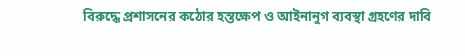বিরুদ্ধে প্রশাসনের কঠোর হস্তক্ষেপ ও আইনানুগ ব্যবস্থা গ্রহণের দাবি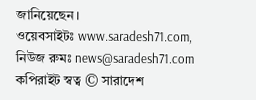জানিয়েছেন।
ওয়েবসাইটঃ www.saradesh71.com, নিউজ রুমঃ news@saradesh71.com
কপিরাইট স্বত্ব © সারাদেশ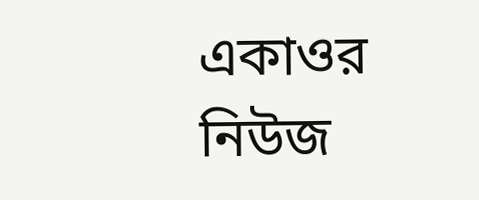একাওর নিউজ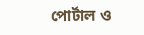পোর্টাল ও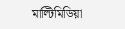মাল্টিমিডিয়া